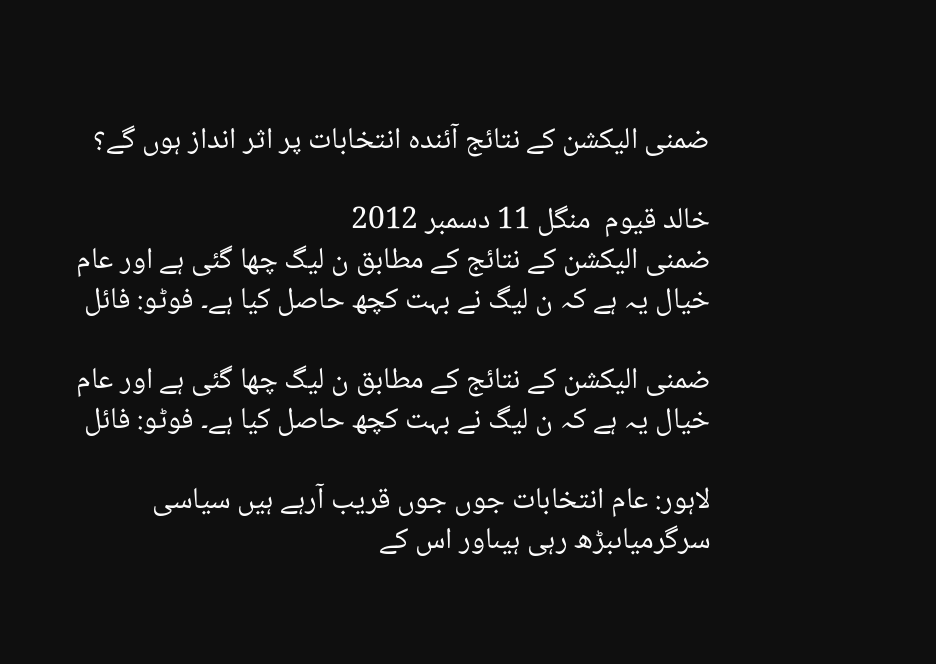ضمنی الیکشن کے نتائج آئندہ انتخابات پر اثر انداز ہوں گے؟

خالد قیوم  منگل 11 دسمبر 2012
ضمنی الیکشن کے نتائج کے مطابق ن لیگ چھا گئی ہے اور عام خیال یہ ہے کہ ن لیگ نے بہت کچھ حاصل کیا ہے۔ فوٹو: فائل

ضمنی الیکشن کے نتائج کے مطابق ن لیگ چھا گئی ہے اور عام خیال یہ ہے کہ ن لیگ نے بہت کچھ حاصل کیا ہے۔ فوٹو: فائل

لاہور: عام انتخابات جوں جوں قریب آرہے ہیں سیاسی سرگرمیاںبڑھ رہی ہیںاور اس کے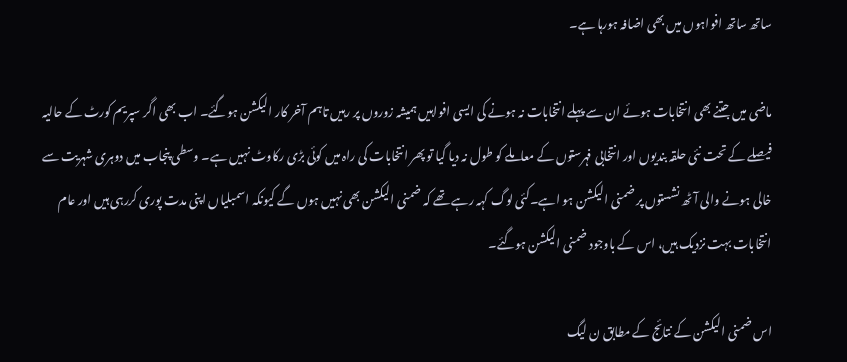ساتھ ساتھ افواہوں میں بھی اضافہ ہورہا ہے۔

ماضی میں جتنے بھی انتخابات ہوئے ان سے پہلے انتخابات نہ ہونے کی ایسی افواہیں ہمیشہ زوروں پر رہیں تاہم آخر کار الیکشن ہوگئے۔ اب بھی اگر سپریم کورٹ کے حالیہ فیصلے کے تحت نئی حلقہ بندیوں اور انتخابی فہرستوں کے معاملے کو طول نہ دیا گیا تو پھر انتخابات کی راہ میں کوئی بڑی رکاوٹ نہیں ہے۔ وسطی پنجاب میں دوہری شہریت سے خالی ہونے والی آٹھ نشستوں پر ضمنی الیکشن ہو اہے۔کئی لوگ کہہ رہے تھے کہ ضمنی الیکشن بھی نہیں ہوں گے کیونکہ اسمبلیاں اپنی مدت پوری کررہی ہیں اور عام انتخابات بہت نزدیک ہیں، اس کے باوجود ضمنی الیکشن ہوگئے۔

اس ضمنی الیکشن کے نتائج کے مطابق ن لیگ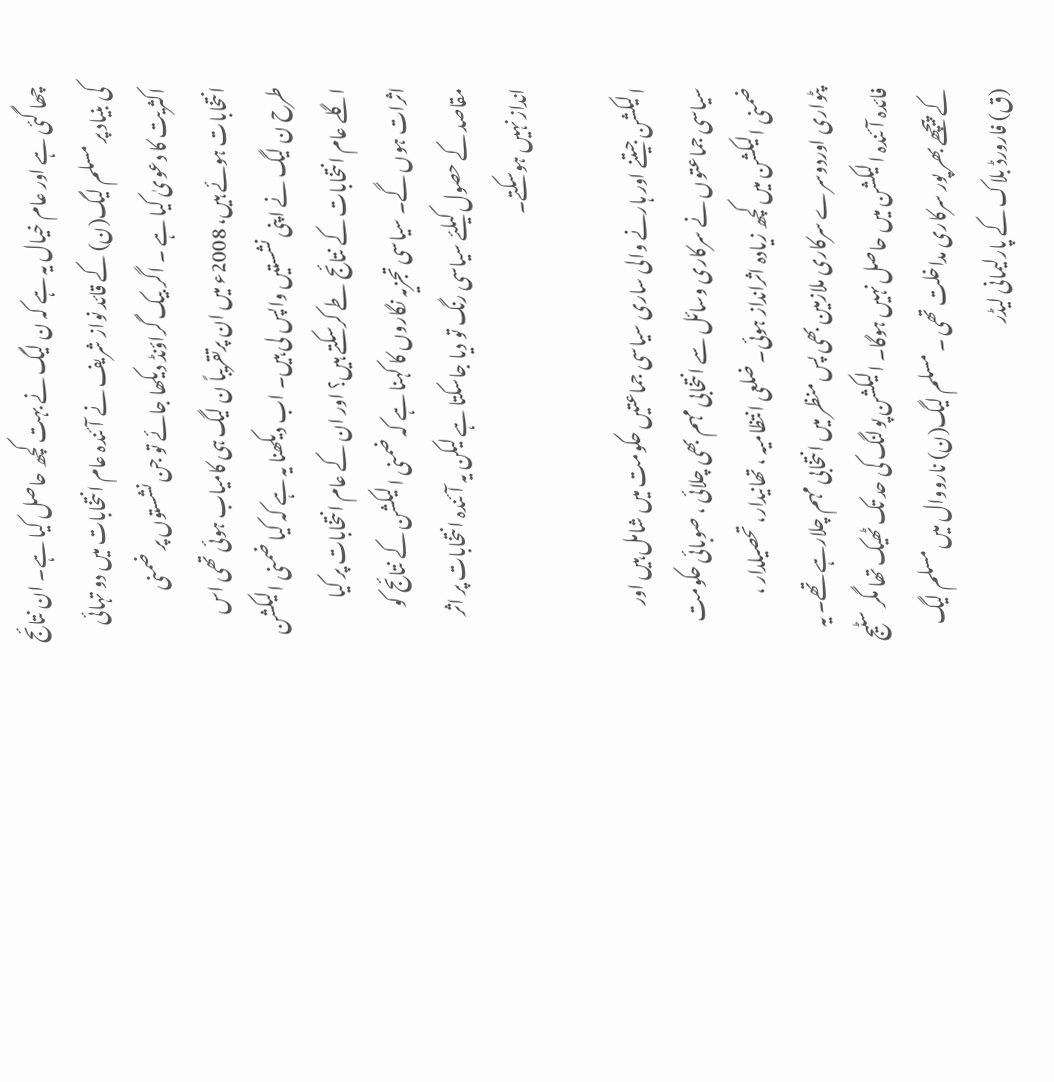چھا گئی ہے اور عام خیال یہ ہے کہ ن لیگ نے بہت کچھ حاصل کیا ہے۔ ان نتائج کی بنیاد پر مسلم لیگ(ن) کے قائد نواز شریف نے آئندہ عام انتخابات میں دو تہائی اکثریت کا دعویٰ کیا ہے ۔ اگر بیک گراؤنڈ دیکھا جائے تو جن نشستوں پر ضمنی انتخابات ہوئے ہیں، 2008ء میں ان پرتقریباً ن لیگ ہی کامیاب ہوئی تھی اس طرح ن لیگ نے اپنی نشستیں واپس لی ہیں۔ اب دیکھنا یہ ہے کہ کیا ضمنی الیکشن اگلے عام انتخابات کے نتائج طے کرسکتے ہیں؟ اور ان کے عام انتخابات پر کیا اثرات ہوں گے۔ سیاسی تجزیہ نگاروں کا کہنا ہے کہ ضمنی الیکشن کے نتائج کو مقاصد کے حصول کیلئے سیاسی رنگ تو دیا جاسکتا ہے لیکن یہ آئندہ انتخابات پر اثر انداز نہیں ہوسکتے۔

الیکشن جیتنے اور ہارنے والی ساری سیاسی جماعتیں حکومت میں شامل ہیں اور سیاسی جماعتوں نے سرکاری وسائل سے انتخابی مہم بھی چلائی ، صوبائی حکومت ضمنی الیکشن میں کچھ زیادہ اثرانداز ہوئی۔ ضلعی انتظامیہ ، تھانیدار، تحصیلدار ، پٹواری اوردوسرے سرکاری ملازمین بھی پس منظر میں انتخابی مہم چلارہے تھے۔ یہ فائدہ آئندہ الیکشن میں حاصل نہیں ہوگا۔ الیکشن پولنگ کی حد تک ٹھیک تھا مگر سٹیج کے پیچھے بھر پور سرکاری مداخلت تھی ۔ مسلم لیگ(ن) نارووال میں مسلم لیگ (ق) فارورڈ بلاک کے پارلیمانی لیڈر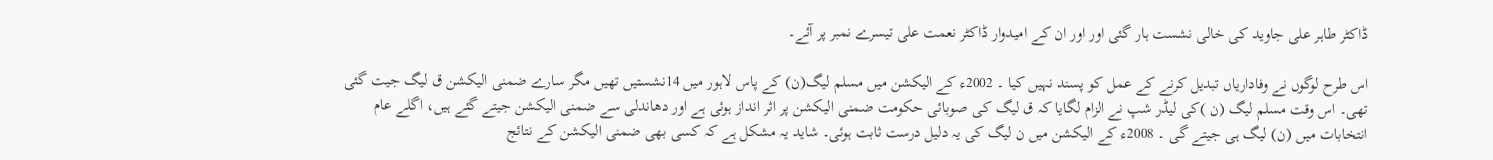ڈاکٹر طاہر علی جاوید کی خالی نشست ہار گئی اور اور ان کے امیدوار ڈاکٹر نعمت علی تیسرے نمبر پر آئے۔

اس طرح لوگوں نے وفاداریاں تبدیل کرنے کے عمل کو پسند نہیں کیا ۔ 2002ء کے الیکشن میں مسلم لیگ(ن) کے پاس لاہور میں 14نشستیں تھیں مگر سارے ضمنی الیکشن ق لیگ جیت گئی تھی۔ اس وقت مسلم لیگ (ن )کی لیڈر شپ نے الزام لگایا کہ ق لیگ کی صوبائی حکومت ضمنی الیکشن پر اثر انداز ہوئی ہے اور دھاندلی سے ضمنی الیکشن جیتے گئے ہیں، اگلے عام انتخابات میں (ن) لیگ ہی جیتے گی ۔ 2008ء کے الیکشن میں ن لیگ کی یہ دلیل درست ثابت ہوئی۔ شاید یہ مشکل ہے کہ کسی بھی ضمنی الیکشن کے نتائج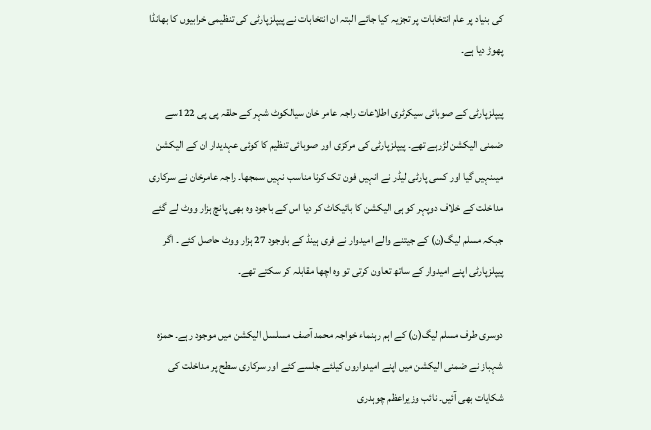کی بنیاد پر عام انتخابات پر تجزیہ کیا جائے البتہ ان انتخابات نے پیپلزپارٹی کی تنظیمی خرابیوں کا بھانڈا پھوڑ دیا ہے۔

پیپلزپارٹی کے صوبائی سیکرٹری اطلاعات راجہ عامر خان سیالکوٹ شہر کے حلقہ پی پی 122سے ضمنی الیکشن لڑرہے تھے۔ پیپلزپارٹی کی مرکزی اور صوبائی تنظیم کا کوئی عہدیدار ان کے الیکشن میںنہیں گیا اور کسی پارٹی لیڈر نے انہیں فون تک کرنا مناسب نہیں سمجھا۔ راجہ عامرخان نے سرکاری مداخلت کے خلاف دوپہر کو ہی الیکشن کا بائیکاٹ کر دیا اس کے باجود وہ بھی پانچ ہزار ووٹ لے گئے جبکہ مسلم لیگ(ن) کے جیتنے والے امیدوار نے فری ہینڈ کے باوجود 27 ہزار ووٹ حاصل کئے ۔ اگر پیپلزپارٹی اپنے امیدوار کے ساتھ تعاون کرتی تو وہ اچھا مقابلہ کر سکتے تھے۔

دوسری طرف مسلم لیگ(ن) کے اہم رہنماء خواجہ محمد آصف مسلسل الیکشن میں موجود رہے۔ حمزہ شہباز نے ضمنی الیکشن میں اپنے امیدواروں کیلئے جلسے کئے اور سرکاری سطح پر مداخلت کی شکایات بھی آئیں۔ نائب وزیراعظم چوہدری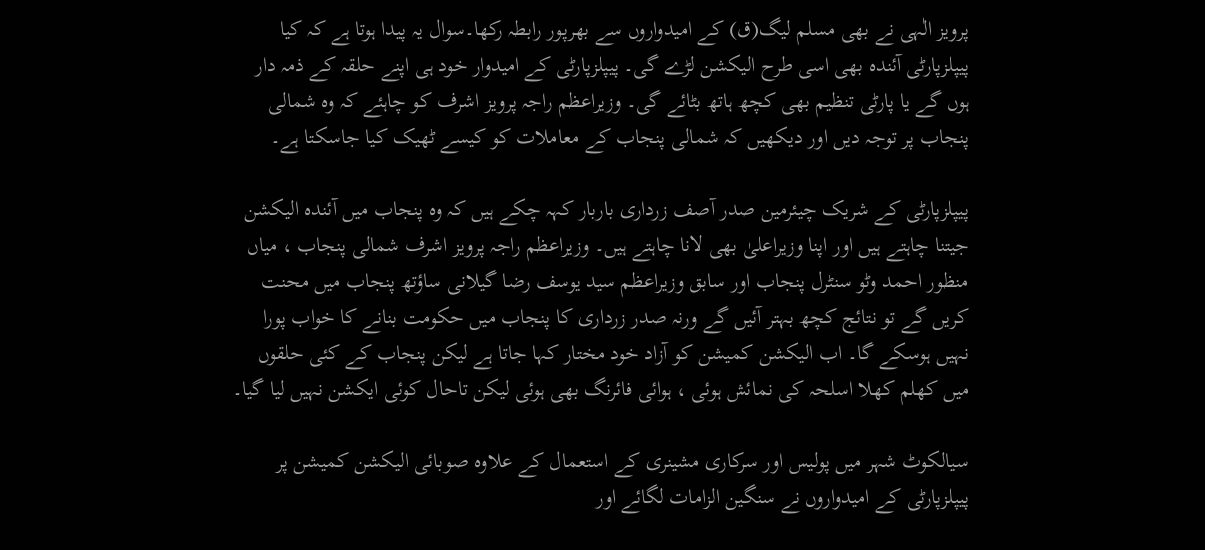پرویز الٰہی نے بھی مسلم لیگ(ق) کے امیدواروں سے بھرپور رابطہ رکھا۔سوال یہ پیدا ہوتا ہے کہ کیا پیپلزپارٹی آئندہ بھی اسی طرح الیکشن لڑے گی۔ پیپلزپارٹی کے امیدوار خود ہی اپنے حلقہ کے ذمہ دار ہوں گے یا پارٹی تنظیم بھی کچھ ہاتھ بٹائے گی۔ وزیراعظم راجہ پرویز اشرف کو چاہئے کہ وہ شمالی پنجاب پر توجہ دیں اور دیکھیں کہ شمالی پنجاب کے معاملات کو کیسے ٹھیک کیا جاسکتا ہے۔

پیپلزپارٹی کے شریک چیئرمین صدر آصف زرداری باربار کہہ چکے ہیں کہ وہ پنجاب میں آئندہ الیکشن جیتنا چاہتے ہیں اور اپنا وزیراعلیٰ بھی لانا چاہتے ہیں۔ وزیراعظم راجہ پرویز اشرف شمالی پنجاب ، میاں منظور احمد وٹو سنٹرل پنجاب اور سابق وزیراعظم سید یوسف رضا گیلانی ساؤتھ پنجاب میں محنت کریں گے تو نتائج کچھ بہتر آئیں گے ورنہ صدر زرداری کا پنجاب میں حکومت بنانے کا خواب پورا نہیں ہوسکے گا۔ اب الیکشن کمیشن کو آزاد خود مختار کہا جاتا ہے لیکن پنجاب کے کئی حلقوں میں کھلم کھلا اسلحہ کی نمائش ہوئی ، ہوائی فائرنگ بھی ہوئی لیکن تاحال کوئی ایکشن نہیں لیا گیا۔

سیالکوٹ شہر میں پولیس اور سرکاری مشینری کے استعمال کے علاوہ صوبائی الیکشن کمیشن پر پیپلزپارٹی کے امیدواروں نے سنگین الزامات لگائے اور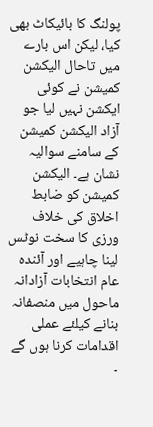پولنگ کا بائیکاٹ بھی کیا، لیکن اس بارے میں تاحال الیکشن کمیشن نے کوئی ایکشن نہیں لیا جو آزاد الیکشن کمیشن کے سامنے سوالیہ نشان ہے۔ الیکشن کمیشن کو ضابط اخلاق کی خلاف ورزی کا سخت نوٹس لینا چاہیے اور آئندہ عام انتخابات آزادانہ ماحول میں منصفانہ بنانے کیلئے عملی اقدامات کرنا ہوں گے ۔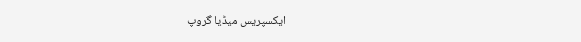ایکسپریس میڈیا گروپ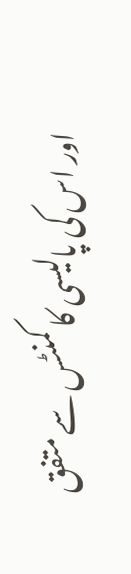اور اس کی پالیسی کا کمنٹس سے متفق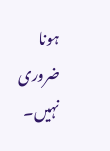ہونا ضروری نہیں۔